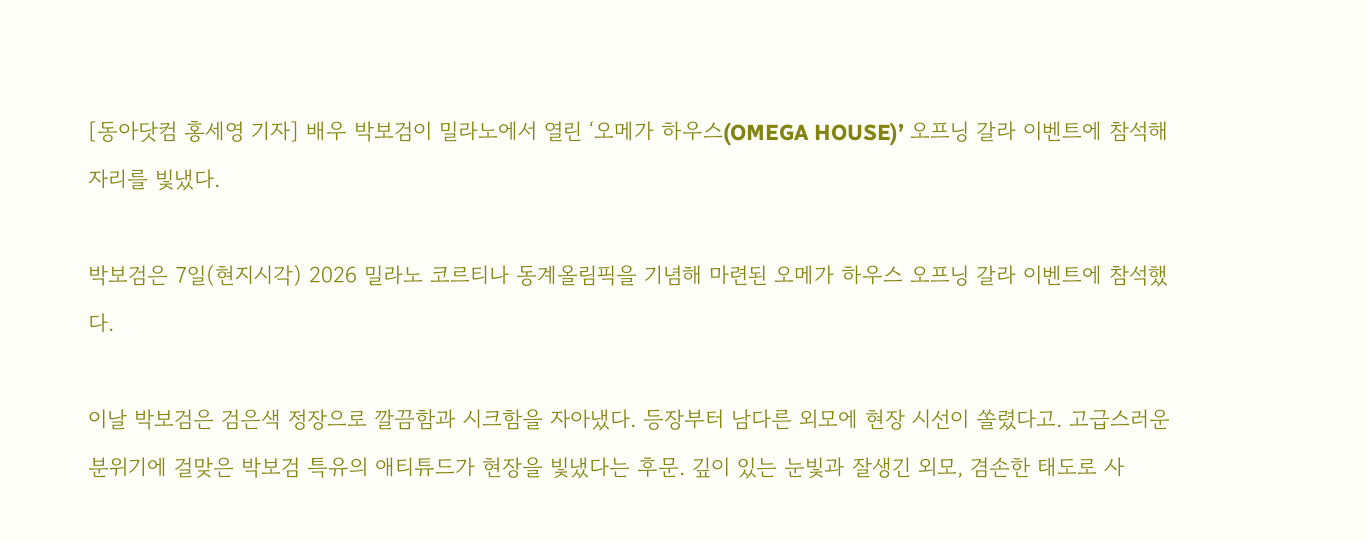[동아닷컴 홍세영 기자] 배우 박보검이 밀라노에서 열린 ‘오메가 하우스(OMEGA HOUSE)’ 오프닝 갈라 이벤트에 참석해 자리를 빛냈다.

박보검은 7일(현지시각) 2026 밀라노 코르티나 동계올림픽을 기념해 마련된 오메가 하우스 오프닝 갈라 이벤트에 참석했다.

이날 박보검은 검은색 정장으로 깔끔함과 시크함을 자아냈다. 등장부터 남다른 외모에 현장 시선이 쏠렸다고. 고급스러운 분위기에 걸맞은 박보검 특유의 애티튜드가 현장을 빛냈다는 후문. 깊이 있는 눈빛과 잘생긴 외모, 겸손한 태도로 사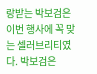랑받는 박보검은 이번 행사에 꼭 맞는 셀러브리티였다. 박보검은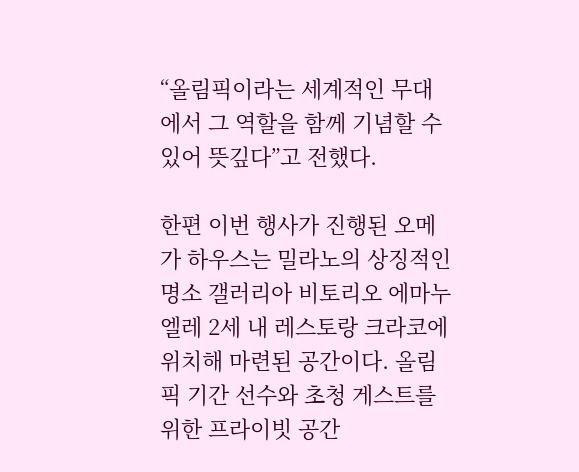“올림픽이라는 세계적인 무대에서 그 역할을 함께 기념할 수 있어 뜻깊다”고 전했다.

한편 이번 행사가 진행된 오메가 하우스는 밀라노의 상징적인 명소 갤러리아 비토리오 에마누엘레 2세 내 레스토랑 크라코에 위치해 마련된 공간이다. 올림픽 기간 선수와 초청 게스트를 위한 프라이빗 공간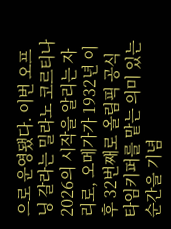으로 운영됐다. 이번 오프닝 갈라는 밀라노 코르티나 2026의 시작을 알리는 자리로, 오메가가 1932년 이후 32번째로 올림픽 공식 타임키퍼를 맡는 의미 있는 순간을 기념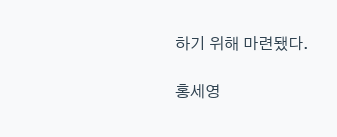하기 위해 마련됐다.

홍세영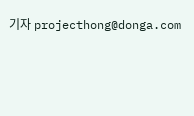기자 projecthong@donga.com